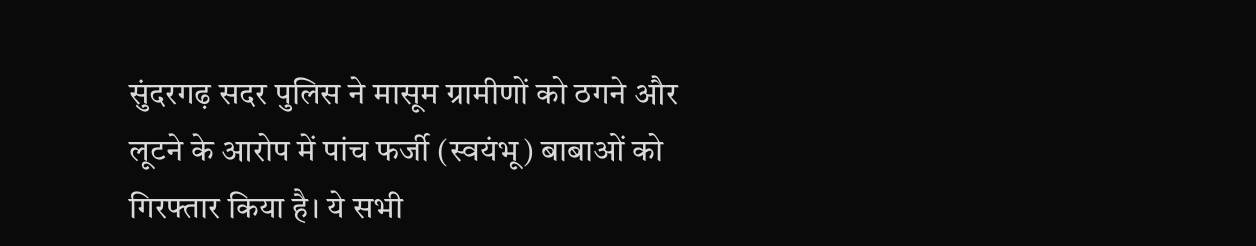सुंदरगढ़ सदर पुलिस ने मासूम ग्रामीणों को ठगने और लूटने के आरोप में पांच फर्जी (स्वयंभू) बाबाओं को गिरफ्तार किया है। ये सभी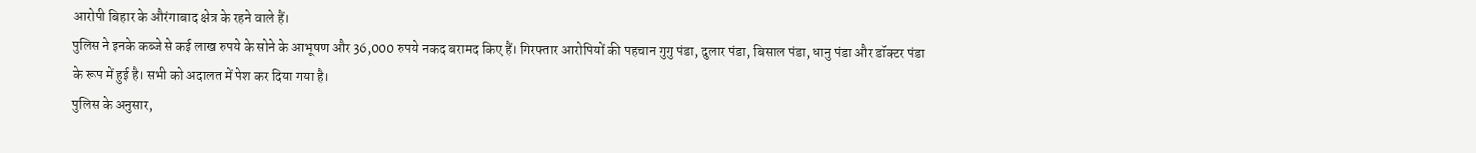आरोपी बिहार के औरंगाबाद क्षेत्र के रहने वाले हैं।
पुलिस ने इनके कब्जे से कई लाख रुपये के सोने के आभूषण और 36,000 रुपये नकद बरामद किए हैं। गिरफ्तार आरोपियों की पहचान गुगु पंडा, दुलार पंडा, बिसाल पंडा, धानु पंडा और डॉक्टर पंडा के रूप में हुई है। सभी को अदालत में पेश कर दिया गया है।
पुलिस के अनुसार,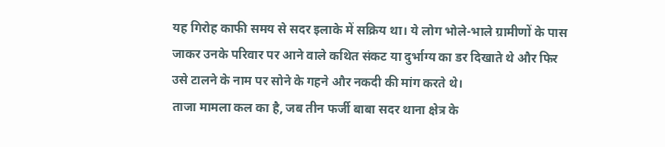यह गिरोह काफी समय से सदर इलाके में सक्रिय था। ये लोग भोले-भाले ग्रामीणों के पास जाकर उनके परिवार पर आने वाले कथित संकट या दुर्भाग्य का डर दिखाते थे और फिर उसे टालने के नाम पर सोने के गहने और नकदी की मांग करते थे।
ताजा मामला कल का है, जब तीन फर्जी बाबा सदर थाना क्षेत्र के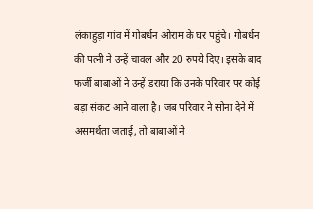लंकाहुड़ा गांव में गोबर्धन ओराम के घर पहुंचे। गोबर्धन की पत्नी ने उन्हें चावल और 20 रुपये दिए। इसके बाद फर्जी बाबाओं ने उन्हें डराया कि उनके परिवार पर कोई बड़ा संकट आने वाला है। जब परिवार ने सोना देने में असमर्थता जताई, तो बाबाओं ने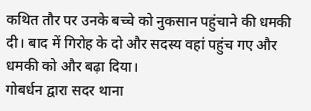कथित तौर पर उनके बच्चे को नुकसान पहुंचाने की धमकी दी। बाद में गिरोह के दो और सदस्य वहां पहुंच गए और धमकी को और बढ़ा दिया।
गोबर्धन द्वारा सदर थाना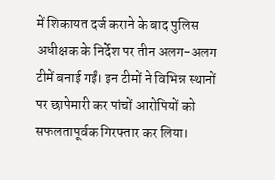में शिकायत दर्ज कराने के बाद पुलिस अधीक्षक के निर्देश पर तीन अलग-अलग टीमें बनाई गईं। इन टीमों ने विभिन्न स्थानों पर छापेमारी कर पांचों आरोपियों को सफलतापूर्वक गिरफ्तार कर लिया।